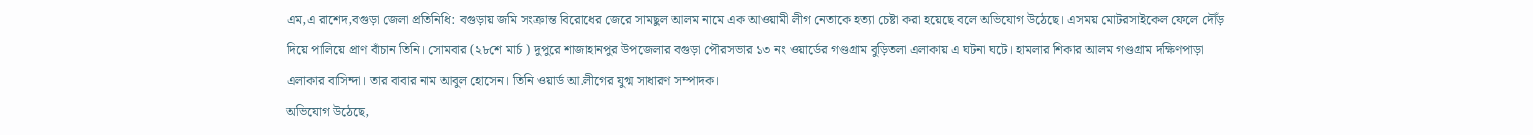এম,এ রাশেদ,বগুড়া জেলা প্রতিনিধি: বগুড়ায় জমি সংক্রান্ত বিরোধের জেরে সামছুল আলম নামে এক আওয়ামী লীগ নেতাকে হত্যা চেষ্টা করা হয়েছে বলে অভিযোগ উঠেছে। এসময় মোটরসাইকেল ফেলে দৌঁড় দিয়ে পালিয়ে প্রাণ বাঁচান তিনি। সোমবার (২৮শে মার্চ ) দুপুরে শাজাহানপুর উপজেলার বগুড়া পৌরসভার ১৩ নং ওয়ার্ডের গণ্ডগ্রাম বুড়িতলা এলাকায় এ ঘটনা ঘটে। হামলার শিকার আলম গণ্ডগ্রাম দক্ষিণপাড়া এলাকার বাসিন্দা। তার বাবার নাম আবুল হোসেন। তিনি ওয়ার্ড আ.লীগের যুগ্ম সাধারণ সম্পাদক।
অভিযোগ উঠেছে,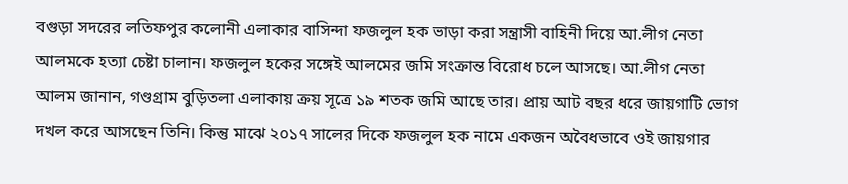বগুড়া সদরের লতিফপুর কলোনী এলাকার বাসিন্দা ফজলুল হক ভাড়া করা সন্ত্রাসী বাহিনী দিয়ে আ.লীগ নেতা আলমকে হত্যা চেষ্টা চালান। ফজলুল হকের সঙ্গেই আলমের জমি সংক্রান্ত বিরোধ চলে আসছে। আ.লীগ নেতা আলম জানান, গণ্ডগ্রাম বুড়িতলা এলাকায় ক্রয় সূত্রে ১৯ শতক জমি আছে তার। প্রায় আট বছর ধরে জায়গাটি ভোগ দখল করে আসছেন তিনি। কিন্তু মাঝে ২০১৭ সালের দিকে ফজলুল হক নামে একজন অবৈধভাবে ওই জায়গার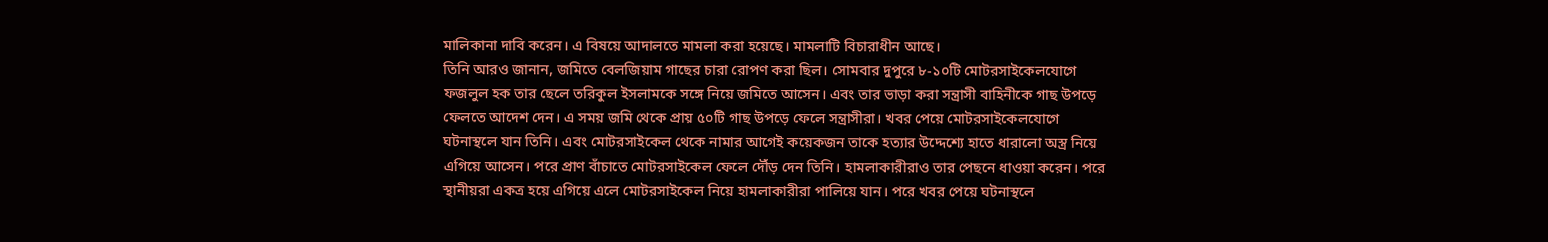মালিকানা দাবি করেন। এ বিষয়ে আদালতে মামলা করা হয়েছে। মামলাটি বিচারাধীন আছে।
তিনি আরও জানান, জমিতে বেলজিয়াম গাছের চারা রোপণ করা ছিল। সোমবার দুপুরে ৮-১০টি মোটরসাইকেলযোগে ফজলুল হক তার ছেলে তরিকুল ইসলামকে সঙ্গে নিয়ে জমিতে আসেন। এবং তার ভাড়া করা সন্ত্রাসী বাহিনীকে গাছ উপড়ে ফেলতে আদেশ দেন। এ সময় জমি থেকে প্রায় ৫০টি গাছ উপড়ে ফেলে সন্ত্রাসীরা। খবর পেয়ে মোটরসাইকেলযোগে ঘটনাস্থলে যান তিনি। এবং মোটরসাইকেল থেকে নামার আগেই কয়েকজন তাকে হত্যার উদ্দেশ্যে হাতে ধারালো অস্ত্র নিয়ে এগিয়ে আসেন। পরে প্রাণ বাঁচাতে মোটরসাইকেল ফেলে দৌঁড় দেন তিনি। হামলাকারীরাও তার পেছনে ধাওয়া করেন। পরে স্থানীয়রা একত্র হয়ে এগিয়ে এলে মোটরসাইকেল নিয়ে হামলাকারীরা পালিয়ে যান। পরে খবর পেয়ে ঘটনাস্থলে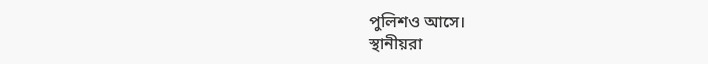পুলিশও আসে।
স্থানীয়রা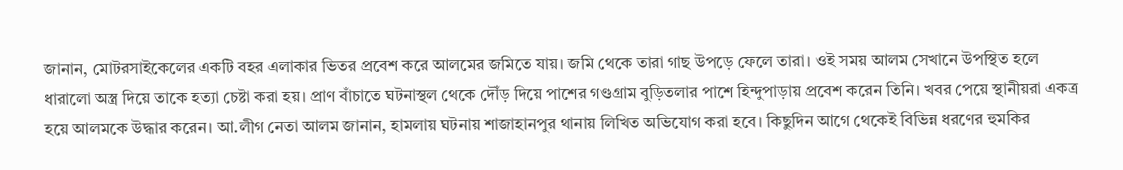জানান, মোটরসাইকেলের একটি বহর এলাকার ভিতর প্রবেশ করে আলমের জমিতে যায়। জমি থেকে তারা গাছ উপড়ে ফেলে তারা। ওই সময় আলম সেখানে উপস্থিত হলে ধারালো অস্ত্র দিয়ে তাকে হত্যা চেষ্টা করা হয়। প্রাণ বাঁচাতে ঘটনাস্থল থেকে দৌঁড় দিয়ে পাশের গণ্ডগ্রাম বুড়িতলার পাশে হিন্দুপাড়ায় প্রবেশ করেন তিনি। খবর পেয়ে স্থানীয়রা একত্র হয়ে আলমকে উদ্ধার করেন। আ.লীগ নেতা আলম জানান, হামলায় ঘটনায় শাজাহানপুর থানায় লিখিত অভিযোগ করা হবে। কিছুদিন আগে থেকেই বিভিন্ন ধরণের হুমকির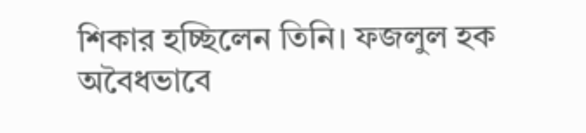শিকার হচ্ছিলেন তিনি। ফজলুল হক অবৈধভাবে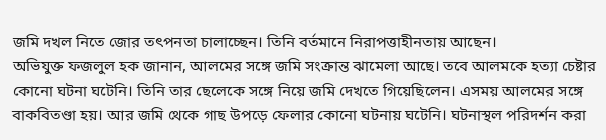জমি দখল নিতে জোর তৎপনতা চালাচ্ছেন। তিনি বর্তমানে নিরাপত্তাহীনতায় আছেন।
অভিযুক্ত ফজলুল হক জানান, আলমের সঙ্গে জমি সংক্রান্ত ঝামেলা আছে। তবে আলমকে হত্যা চেষ্টার কোনো ঘটনা ঘটেনি। তিনি তার ছেলেকে সঙ্গে নিয়ে জমি দেখতে গিয়েছিলেন। এসময় আলমের সঙ্গে বাকবিতণ্ডা হয়। আর জমি থেকে গাছ উপড়ে ফেলার কোনো ঘটনায় ঘটেনি। ঘটনাস্থল পরিদর্শন করা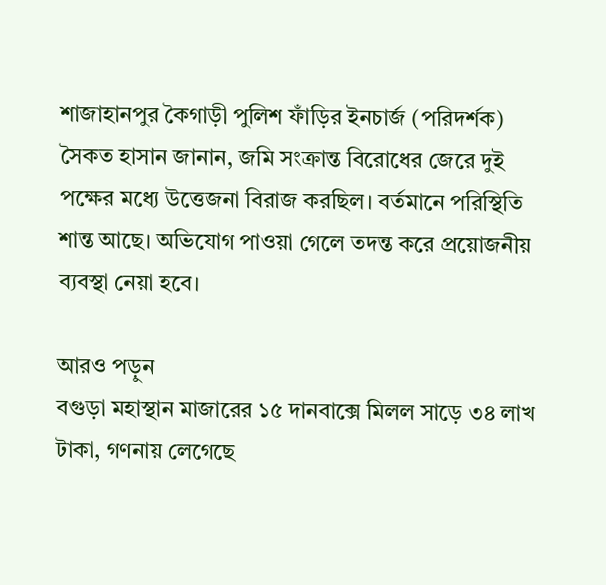শাজাহানপুর কৈগাড়ী পুলিশ ফাঁড়ির ইনচার্জ (পরিদর্শক) সৈকত হাসান জানান, জমি সংক্রান্ত বিরোধের জেরে দুই পক্ষের মধ্যে উত্তেজনা বিরাজ করছিল। বর্তমানে পরিস্থিতি শান্ত আছে। অভিযোগ পাওয়া গেলে তদন্ত করে প্রয়োজনীয় ব্যবস্থা নেয়া হবে।

আরও পড়ুন
বগুড়া মহাস্থান মাজারের ১৫ দানবাক্সে মিলল সাড়ে ৩৪ লাখ টাকা, গণনায় লেগেছে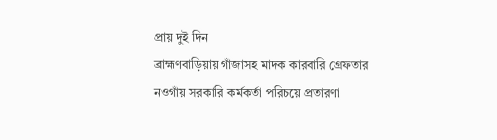প্রায় দুই দিন
ব্রাহ্মণবাড়িয়ায় গাঁজাসহ মাদক কারবারি গ্রেফতার
নওগাঁয় সরকারি কর্মকর্তা পরিচয়ে প্রতারণা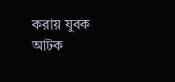করায় যুবক আটক